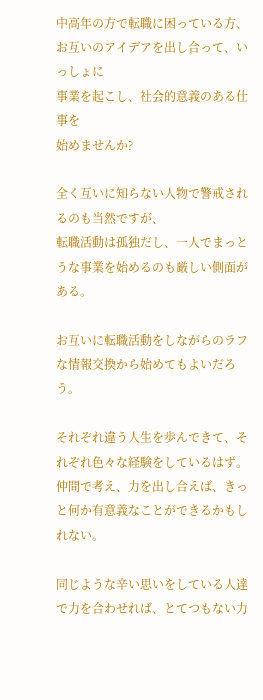中高年の方で転職に困っている方、
お互いのアイデアを出し合って、いっしょに
事業を起こし、社会的意義のある仕事を
始めませんか?

全く互いに知らない人物で警戒されるのも当然ですが、
転職活動は孤独だし、一人でまっとうな事業を始めるのも厳しい側面がある。

お互いに転職活動をしながらのラフな情報交換から始めてもよいだろう。

それぞれ違う人生を歩んできて、それぞれ色々な経験をしているはず。
仲間で考え、力を出し合えば、きっと何か有意義なことができるかもしれない。

同じような辛い思いをしている人達で力を合わせれば、とてつもない力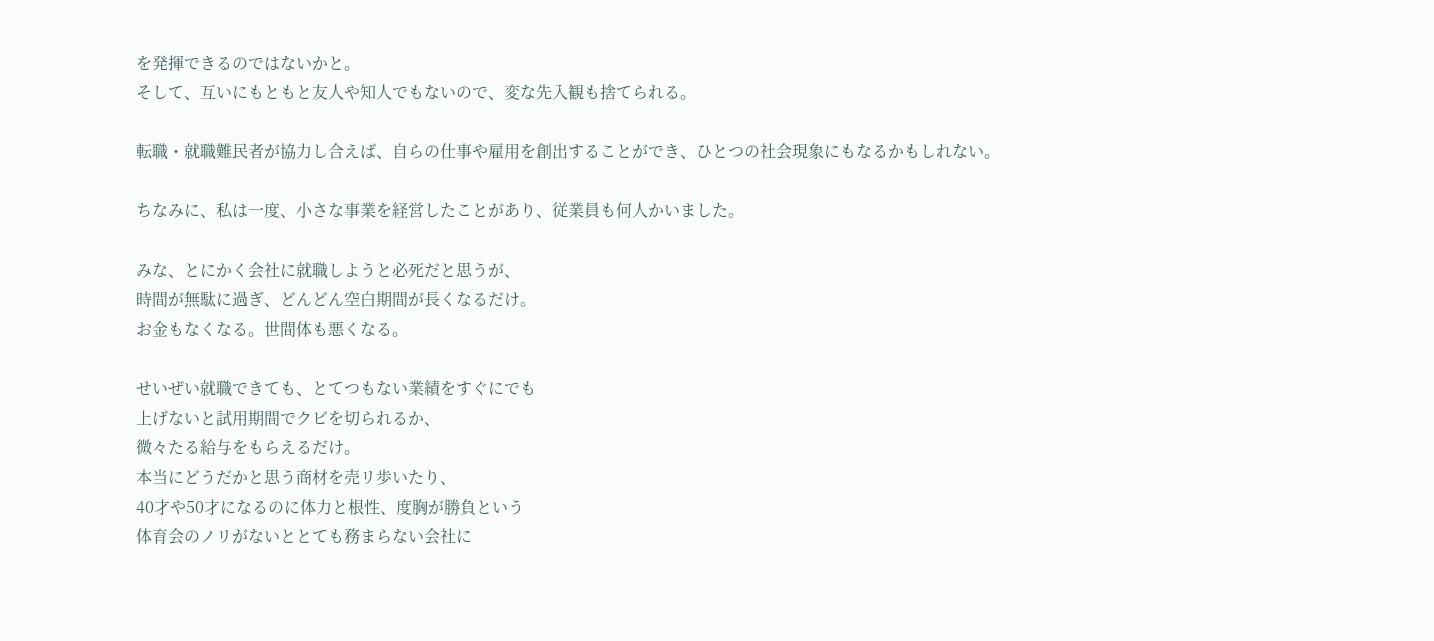を発揮できるのではないかと。
そして、互いにもともと友人や知人でもないので、変な先入観も捨てられる。

転職・就職難民者が協力し合えば、自らの仕事や雇用を創出することができ、ひとつの社会現象にもなるかもしれない。

ちなみに、私は一度、小さな事業を経営したことがあり、従業員も何人かいました。

みな、とにかく会社に就職しようと必死だと思うが、
時間が無駄に過ぎ、どんどん空白期間が長くなるだけ。
お金もなくなる。世間体も悪くなる。

せいぜい就職できても、とてつもない業績をすぐにでも
上げないと試用期間でクビを切られるか、
微々たる給与をもらえるだけ。
本当にどうだかと思う商材を売リ歩いたり、
40才や50才になるのに体力と根性、度胸が勝負という
体育会のノリがないととても務まらない会社に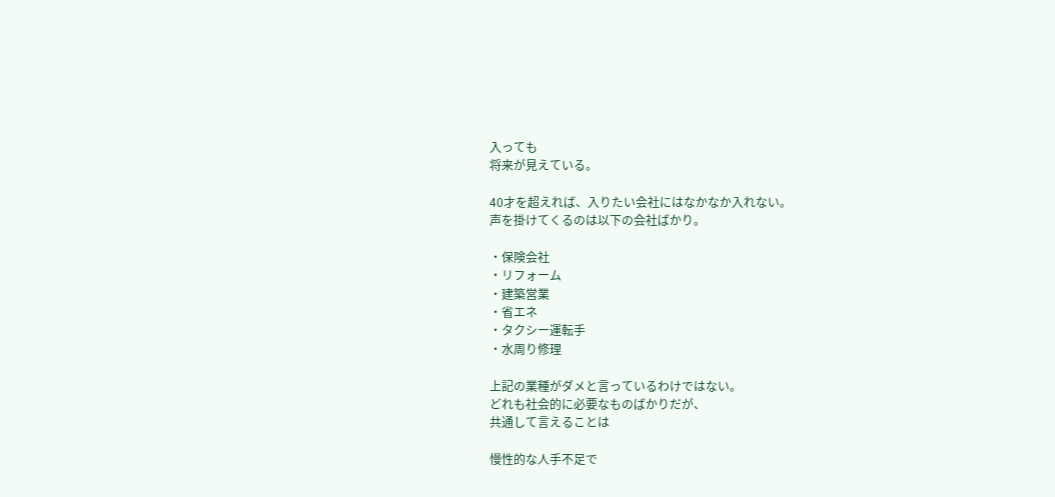入っても
将来が見えている。

40才を超えれば、入りたい会社にはなかなか入れない。
声を掛けてくるのは以下の会社ばかり。

・保険会社
・リフォーム
・建築営業
・省エネ
・タクシー運転手
・水周り修理

上記の業種がダメと言っているわけではない。
どれも社会的に必要なものばかりだが、
共通して言えることは

慢性的な人手不足で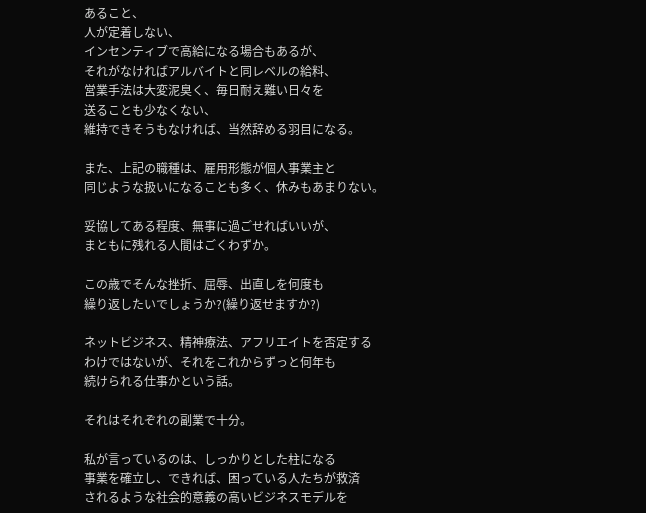あること、
人が定着しない、
インセンティブで高給になる場合もあるが、
それがなければアルバイトと同レベルの給料、
営業手法は大変泥臭く、毎日耐え難い日々を
送ることも少なくない、
維持できそうもなければ、当然辞める羽目になる。

また、上記の職種は、雇用形態が個人事業主と
同じような扱いになることも多く、休みもあまりない。

妥協してある程度、無事に過ごせればいいが、
まともに残れる人間はごくわずか。

この歳でそんな挫折、屈辱、出直しを何度も
繰り返したいでしょうか?(繰り返せますか?)

ネットビジネス、精神療法、アフリエイトを否定する
わけではないが、それをこれからずっと何年も
続けられる仕事かという話。

それはそれぞれの副業で十分。

私が言っているのは、しっかりとした柱になる
事業を確立し、できれば、困っている人たちが救済
されるような社会的意義の高いビジネスモデルを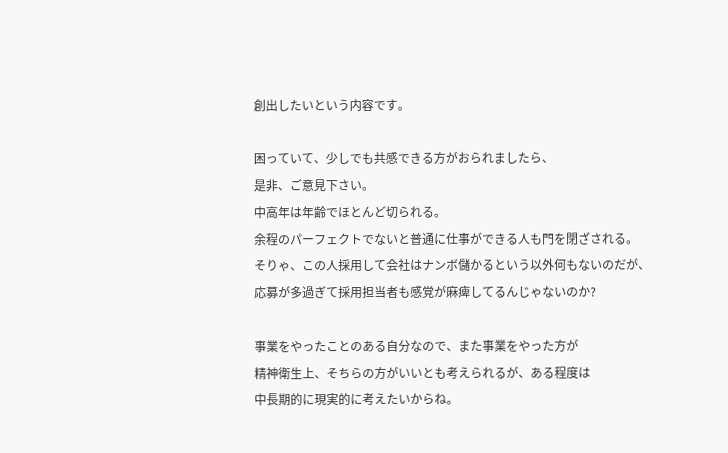創出したいという内容です。

困っていて、少しでも共感できる方がおられましたら、
是非、ご意見下さい。
中高年は年齢でほとんど切られる。
余程のパーフェクトでないと普通に仕事ができる人も門を閉ざされる。
そりゃ、この人採用して会社はナンボ儲かるという以外何もないのだが、
応募が多過ぎて採用担当者も感覚が麻痺してるんじゃないのか?

事業をやったことのある自分なので、また事業をやった方が
精神衛生上、そちらの方がいいとも考えられるが、ある程度は
中長期的に現実的に考えたいからね。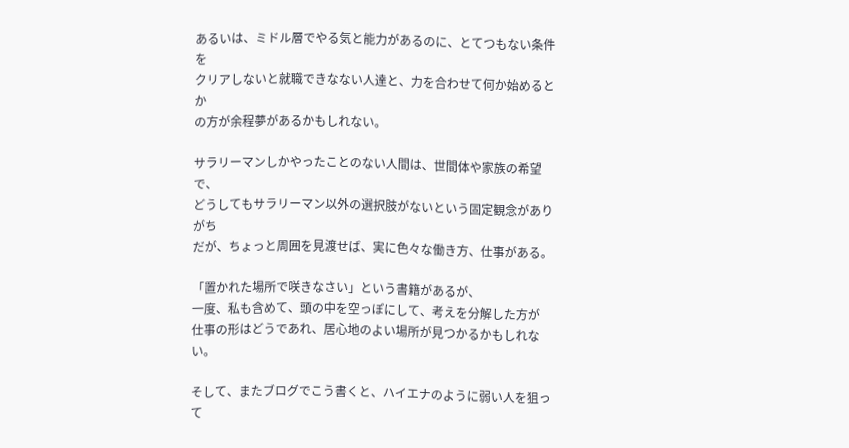あるいは、ミドル層でやる気と能力があるのに、とてつもない条件を
クリアしないと就職できなない人達と、力を合わせて何か始めるとか
の方が余程夢があるかもしれない。

サラリーマンしかやったことのない人間は、世間体や家族の希望で、
どうしてもサラリーマン以外の選択肢がないという固定観念がありがち
だが、ちょっと周囲を見渡せば、実に色々な働き方、仕事がある。

「置かれた場所で咲きなさい」という書籍があるが、
一度、私も含めて、頭の中を空っぽにして、考えを分解した方が
仕事の形はどうであれ、居心地のよい場所が見つかるかもしれない。

そして、またブログでこう書くと、ハイエナのように弱い人を狙って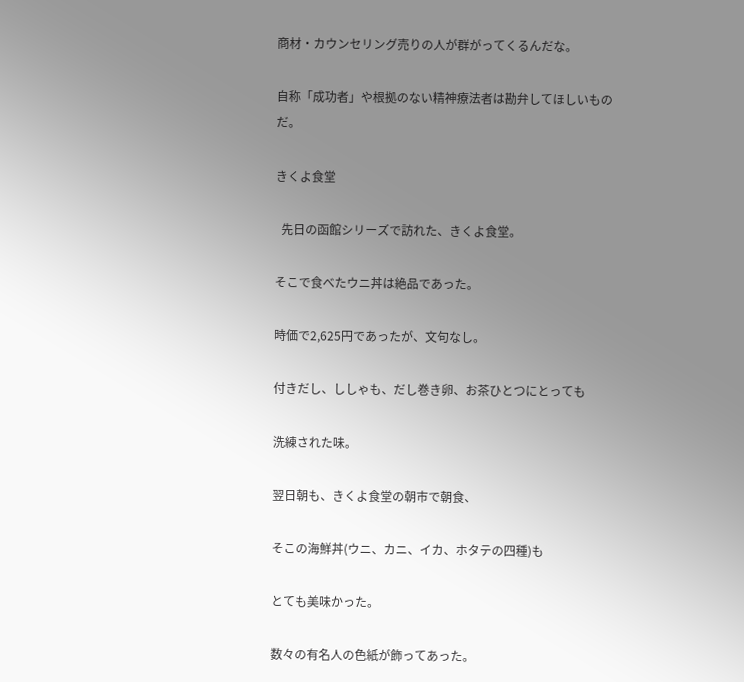商材・カウンセリング売りの人が群がってくるんだな。

自称「成功者」や根拠のない精神療法者は勘弁してほしいものだ。

きくよ食堂

  先日の函館シリーズで訪れた、きくよ食堂。

そこで食べたウニ丼は絶品であった。

時価で2,625円であったが、文句なし。

付きだし、ししゃも、だし巻き卵、お茶ひとつにとっても

洗練された味。

翌日朝も、きくよ食堂の朝市で朝食、

そこの海鮮丼(ウニ、カニ、イカ、ホタテの四種)も

とても美味かった。

数々の有名人の色紙が飾ってあった。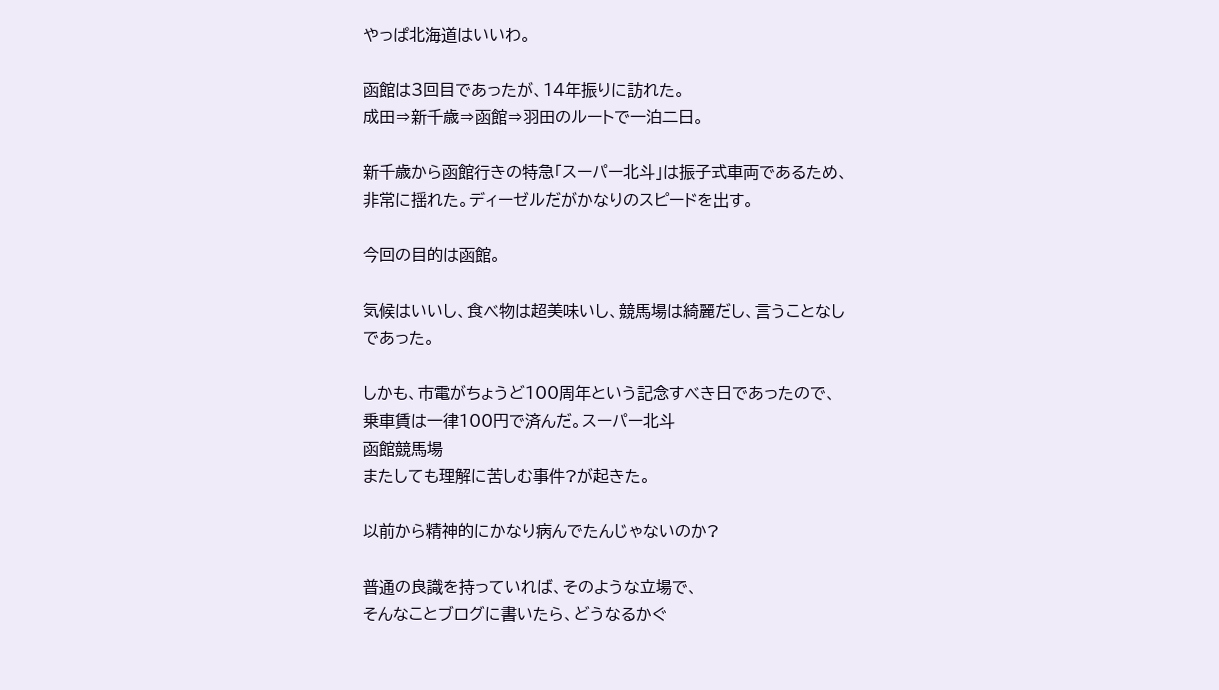やっぱ北海道はいいわ。

函館は3回目であったが、14年振りに訪れた。
成田⇒新千歳⇒函館⇒羽田のルートで一泊二日。

新千歳から函館行きの特急「スーパー北斗」は振子式車両であるため、
非常に揺れた。ディーゼルだがかなりのスピードを出す。

今回の目的は函館。

気候はいいし、食べ物は超美味いし、競馬場は綺麗だし、言うことなし
であった。

しかも、市電がちょうど100周年という記念すべき日であったので、
乗車賃は一律100円で済んだ。スーパー北斗
函館競馬場
またしても理解に苦しむ事件?が起きた。

以前から精神的にかなり病んでたんじゃないのか?

普通の良識を持っていれば、そのような立場で、
そんなことブログに書いたら、どうなるかぐ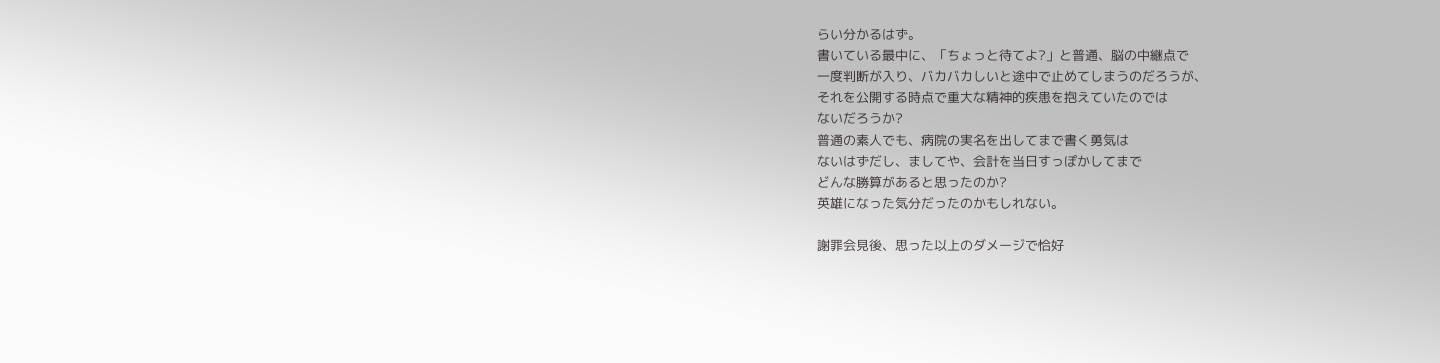らい分かるはず。
書いている最中に、「ちょっと待てよ?」と普通、脳の中継点で
一度判断が入り、バカバカしいと途中で止めてしまうのだろうが、
それを公開する時点で重大な精神的疾患を抱えていたのでは
ないだろうか?
普通の素人でも、病院の実名を出してまで書く勇気は
ないはずだし、ましてや、会計を当日すっぽかしてまで
どんな勝算があると思ったのか?
英雄になった気分だったのかもしれない。

謝罪会見後、思った以上のダメージで恰好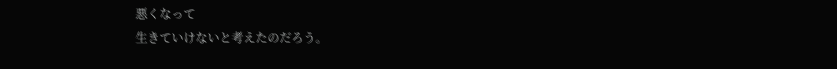悪くなって
生きていけないと考えたのだろう。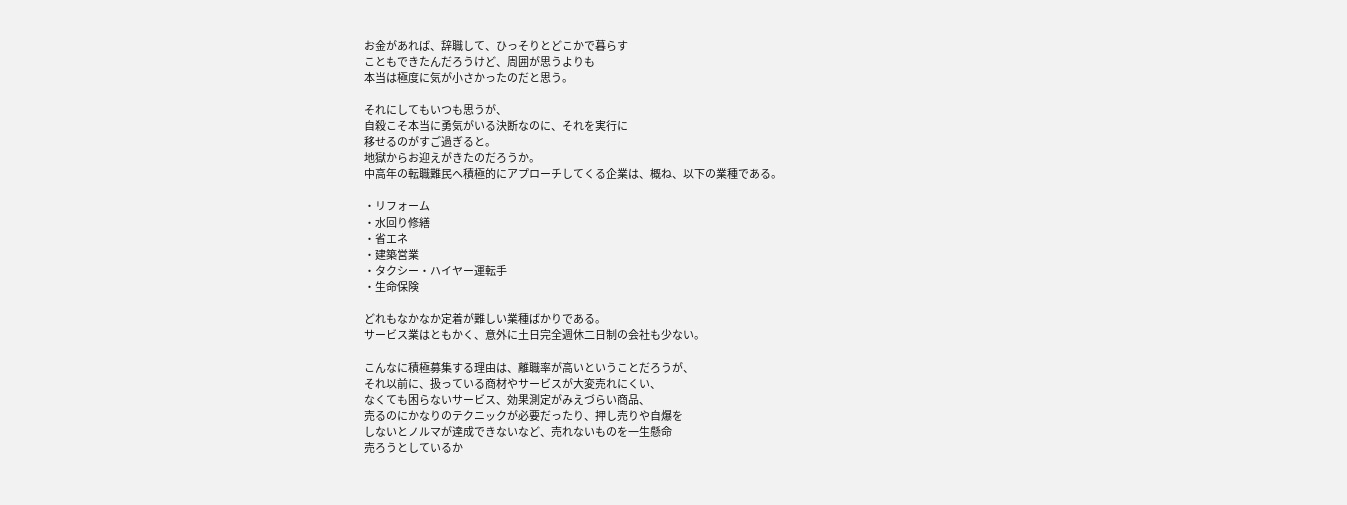お金があれば、辞職して、ひっそりとどこかで暮らす
こともできたんだろうけど、周囲が思うよりも
本当は極度に気が小さかったのだと思う。

それにしてもいつも思うが、
自殺こそ本当に勇気がいる決断なのに、それを実行に
移せるのがすご過ぎると。
地獄からお迎えがきたのだろうか。
中高年の転職難民へ積極的にアプローチしてくる企業は、概ね、以下の業種である。

・リフォーム
・水回り修繕
・省エネ
・建築営業
・タクシー・ハイヤー運転手
・生命保険

どれもなかなか定着が難しい業種ばかりである。
サービス業はともかく、意外に土日完全週休二日制の会社も少ない。

こんなに積極募集する理由は、離職率が高いということだろうが、
それ以前に、扱っている商材やサービスが大変売れにくい、
なくても困らないサービス、効果測定がみえづらい商品、
売るのにかなりのテクニックが必要だったり、押し売りや自爆を
しないとノルマが達成できないなど、売れないものを一生懸命
売ろうとしているか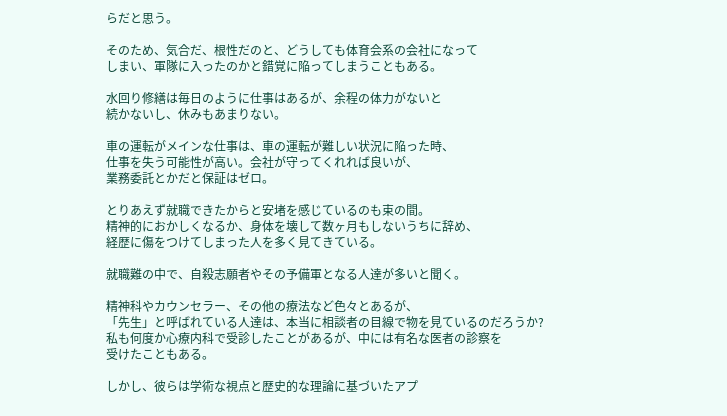らだと思う。

そのため、気合だ、根性だのと、どうしても体育会系の会社になって
しまい、軍隊に入ったのかと錯覚に陥ってしまうこともある。

水回り修繕は毎日のように仕事はあるが、余程の体力がないと
続かないし、休みもあまりない。

車の運転がメインな仕事は、車の運転が難しい状況に陥った時、
仕事を失う可能性が高い。会社が守ってくれれば良いが、
業務委託とかだと保証はゼロ。

とりあえず就職できたからと安堵を感じているのも束の間。
精神的におかしくなるか、身体を壊して数ヶ月もしないうちに辞め、
経歴に傷をつけてしまった人を多く見てきている。

就職難の中で、自殺志願者やその予備軍となる人達が多いと聞く。

精神科やカウンセラー、その他の療法など色々とあるが、
「先生」と呼ばれている人達は、本当に相談者の目線で物を見ているのだろうか?
私も何度か心療内科で受診したことがあるが、中には有名な医者の診察を
受けたこともある。

しかし、彼らは学術な視点と歴史的な理論に基づいたアプ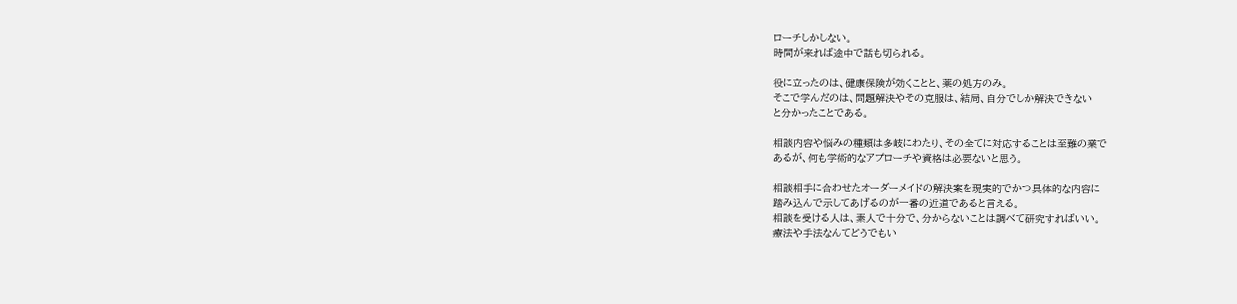ローチしかしない。
時間が来れば途中で話も切られる。

役に立ったのは、健康保険が効くことと、薬の処方のみ。
そこで学んだのは、問題解決やその克服は、結局、自分でしか解決できない
と分かったことである。

相談内容や悩みの種類は多岐にわたり、その全てに対応することは至難の業で
あるが、何も学術的なアプローチや資格は必要ないと思う。

相談相手に合わせたオーダーメイドの解決案を現実的でかつ具体的な内容に
踏み込んで示してあげるのが一番の近道であると言える。
相談を受ける人は、素人で十分で、分からないことは調べて研究すればいい。
療法や手法なんてどうでもい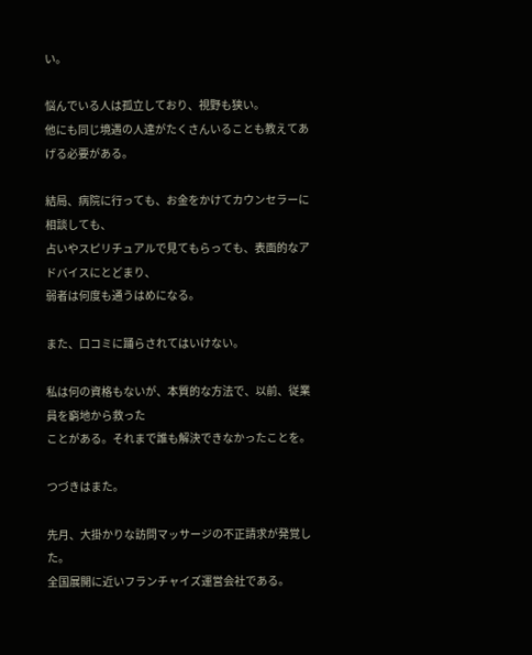い。

悩んでいる人は孤立しており、視野も狭い。
他にも同じ境遇の人達がたくさんいることも教えてあげる必要がある。

結局、病院に行っても、お金をかけてカウンセラーに相談しても、
占いやスピリチュアルで見てもらっても、表面的なアドバイスにとどまり、
弱者は何度も通うはめになる。

また、口コミに踊らされてはいけない。

私は何の資格もないが、本質的な方法で、以前、従業員を窮地から救った
ことがある。それまで誰も解決できなかったことを。

つづきはまた。

先月、大掛かりな訪問マッサージの不正請求が発覚した。
全国展開に近いフランチャイズ運営会社である。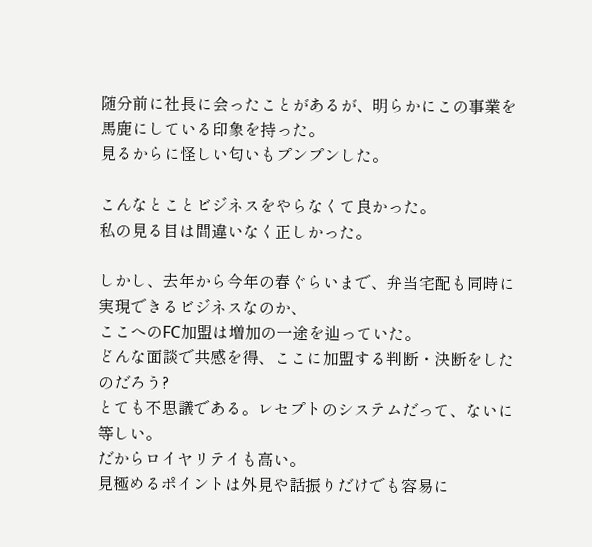随分前に社長に会ったことがあるが、明らかにこの事業を馬鹿にしている印象を持った。
見るからに怪しい匂いもプンプンした。

こんなとことビジネスをやらなくて良かった。
私の見る目は間違いなく正しかった。

しかし、去年から今年の春ぐらいまで、弁当宅配も同時に実現できるビジネスなのか、
ここへのFC加盟は増加の一途を辿っていた。
どんな面談で共感を得、ここに加盟する判断・決断をしたのだろう?
とても不思議である。レセプトのシステムだって、ないに等しい。
だからロイヤリテイも高い。
見極めるポイントは外見や話振りだけでも容易に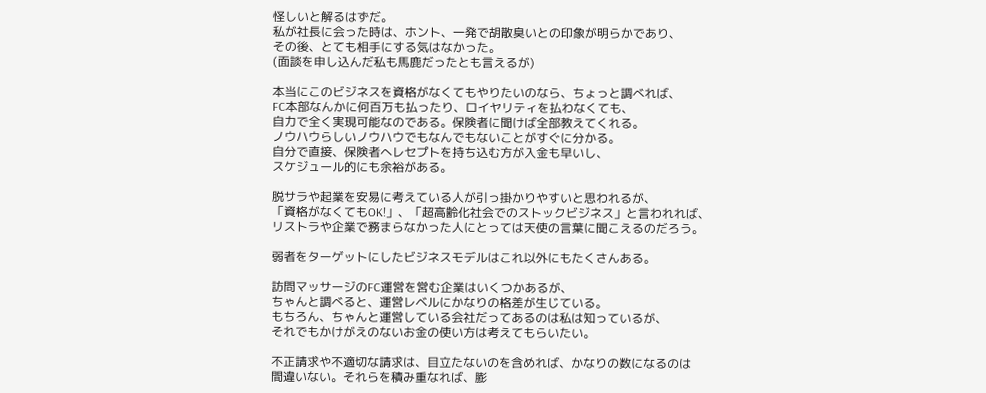怪しいと解るはずだ。
私が社長に会った時は、ホント、一発で胡散臭いとの印象が明らかであり、
その後、とても相手にする気はなかった。
(面談を申し込んだ私も馬鹿だったとも言えるが)

本当にこのビジネスを資格がなくてもやりたいのなら、ちょっと調べれば、
FC本部なんかに何百万も払ったり、ロイヤリティを払わなくても、
自力で全く実現可能なのである。保険者に聞けば全部教えてくれる。
ノウハウらしいノウハウでもなんでもないことがすぐに分かる。
自分で直接、保険者へレセプトを持ち込む方が入金も早いし、
スケジュール的にも余裕がある。

脱サラや起業を安易に考えている人が引っ掛かりやすいと思われるが、
「資格がなくてもOK!」、「超高齢化社会でのストックビジネス」と言われれば、
リストラや企業で務まらなかった人にとっては天使の言葉に聞こえるのだろう。

弱者をターゲットにしたビジネスモデルはこれ以外にもたくさんある。

訪問マッサージのFC運営を営む企業はいくつかあるが、
ちゃんと調べると、運営レベルにかなりの格差が生じている。
もちろん、ちゃんと運営している会社だってあるのは私は知っているが、
それでもかけがえのないお金の使い方は考えてもらいたい。

不正請求や不適切な請求は、目立たないのを含めれば、かなりの数になるのは
間違いない。それらを積み重なれば、膨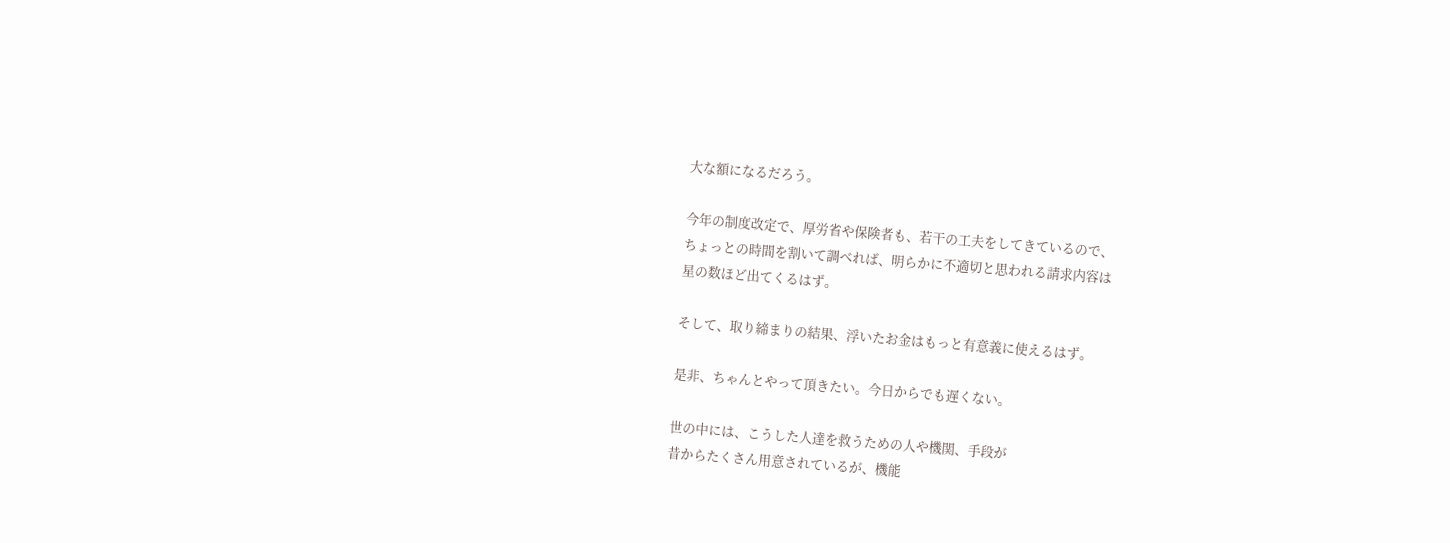大な額になるだろう。

今年の制度改定で、厚労省や保険者も、若干の工夫をしてきているので、
ちょっとの時間を割いて調べれば、明らかに不適切と思われる請求内容は
星の数ほど出てくるはず。

そして、取り締まりの結果、浮いたお金はもっと有意義に使えるはず。

是非、ちゃんとやって頂きたい。今日からでも遅くない。

世の中には、こうした人達を救うための人や機関、手段が
昔からたくさん用意されているが、機能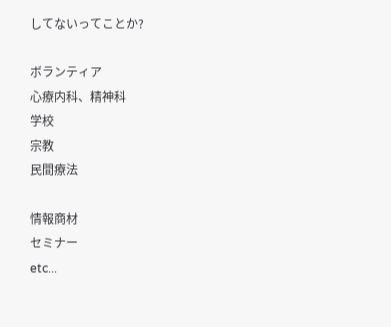してないってことか?

ボランティア
心療内科、精神科
学校
宗教
民間療法

情報商材
セミナー
etc...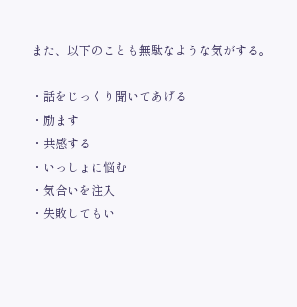また、以下のことも無駄なような気がする。

・話をじっくり聞いてあげる
・励ます
・共感する
・いっしょに悩む
・気合いを注入
・失敗してもい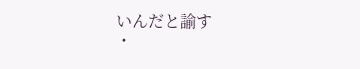いんだと諭す
・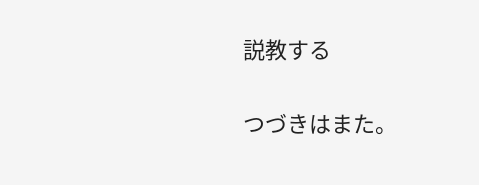説教する

つづきはまた。